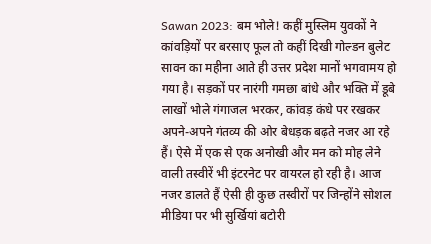Sawan 2023: बम भोले! कहीं मुस्लिम युवकों ने कांवड़ियों पर बरसाए फूल तो कहीं दिखी गोल्डन बुलेट
सावन का महीना आते ही उत्तर प्रदेश मानों भगवामय हो गया है। सड़कों पर नारंगी गमछा बांधे और भक्ति में डूबे लाखों भोले गंगाजल भरकर, कांवड़ कंधे पर रखकर अपने-अपने गंतव्य की ओर बेधड़क बढ़ते नजर आ रहे हैं। ऐसे में एक से एक अनोखी और मन को मोह लेने वाली तस्वीरें भी इंटरनेट पर वायरल हो रही है। आज नजर डालते हैं ऐसी ही कुछ तस्वीरों पर जिन्होंने सोशल मीडिया पर भी सुर्खियां बटोरी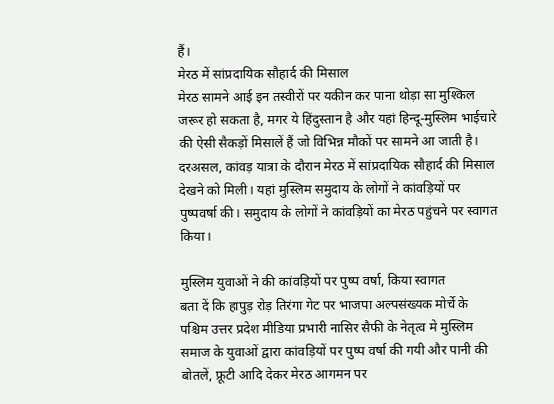हैं।
मेरठ में सांप्रदायिक सौहार्द की मिसाल
मेरठ सामने आई इन तस्वीरों पर यकीन कर पाना थोड़ा सा मुश्किल जरूर हो सकता है, मगर ये हिंदुस्तान है और यहां हिन्दू-मुस्लिम भाईचारे की ऐसी सैकड़ों मिसालें हैं जो विभिन्न मौकों पर सामने आ जाती है। दरअसल, कांवड़ यात्रा के दौरान मेरठ में सांप्रदायिक सौहार्द की मिसाल देखने को मिली। यहां मुस्लिम समुदाय के लोगों ने कांवड़ियों पर पुष्पवर्षा की। समुदाय के लोगों ने कांवड़ियों का मेरठ पहुंचने पर स्वागत किया।

मुस्लिम युवाओं ने की कांवड़ियों पर पुष्प वर्षा, किया स्वागत
बता दें कि हापुड़ रोड़ तिरंगा गेट पर भाजपा अल्पसंख्यक मोर्चे के पश्चिम उत्तर प्रदेश मीडिया प्रभारी नासिर सैफी के नेतृत्व मे मुस्लिम समाज के युवाओं द्वारा कांवड़ियों पर पुष्प वर्षा की गयी और पानी की बोतलें, फ्रूटी आदि देकर मेरठ आगमन पर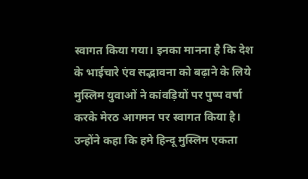स्वागत किया गया। इनका मानना है कि देश के भाईचारे एंव सद्भावना को बढ़ाने के लिये मुस्लिम युवाओं ने कांवड़ियों पर पुष्प वर्षा करके मेरठ आगमन पर स्वागत किया है। उन्होंने कहा कि हमे हिन्दू मुस्लिम एकता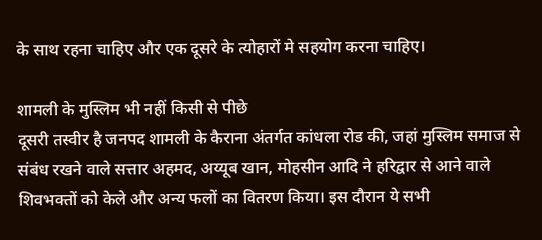के साथ रहना चाहिए और एक दूसरे के त्योहारों मे सहयोग करना चाहिए।

शामली के मुस्लिम भी नहीं किसी से पीछे
दूसरी तस्वीर है जनपद शामली के कैराना अंतर्गत कांधला रोड की, जहां मुस्लिम समाज से संबंध रखने वाले सत्तार अहमद, अय्यूब खान, मोहसीन आदि ने हरिद्वार से आने वाले शिवभक्तों को केले और अन्य फलों का वितरण किया। इस दौरान ये सभी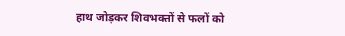हाथ जोड़कर शिवभक्तों से फलों को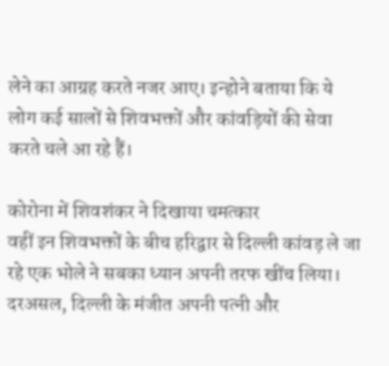लेने का आग्रह करते नजर आए। इन्होने बताया कि ये लोग कई सालों से शिवभक्तों और कांवड़ियों की सेवा करते चले आ रहे हैं।

कोरोना में शिवशंकर ने दिखाया चमत्कार
वहीं इन शिवभक्तों के बीच हरिद्वार से दिल्ली कांवड़ ले जा रहे एक भोले ने सबका ध्यान अपनी तरफ खींच लिया। दरअसल, दिल्ली के मंजीत अपनी पत्नी और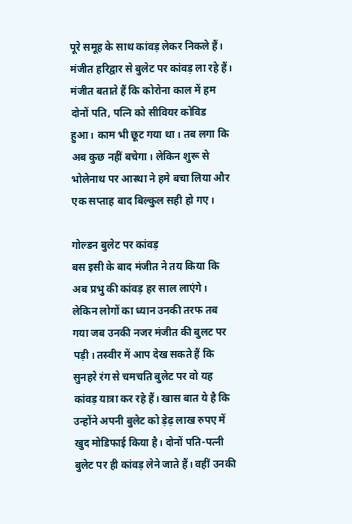पूरे समूह के साथ कांवड़ लेकर निकले हैं। मंजीत हरिद्वार से बुलेट पर कांवड़ ला रहे हैं। मंजीत बताते हैं कि कोरोना काल में हम दोनों पति, पत्नि को सीवियर कोविड हुआ। काम भी छूट गया था। तब लगा कि अब कुछ नहीं बचेगा। लेकिन शुरू से भोलेनाथ पर आस्था ने हमे बचा लिया और एक सप्ताह बाद बिल्कुल सही हो गए।

गोल्डन बुलेट पर कांवड़
बस इसी के बाद मंजीत ने तय किया कि अब प्रभु की कांवड़ हर साल लाएंगे। लेकिन लोगों का ध्यान उनकी तरफ तब गया जब उनकी नजर मंजीत की बुलट पर पड़ी। तस्वीर में आप देख सकते हैं कि सुनहरे रंग से चमचति बुलेट पर वो यह कांवड़ यात्रा कर रहे हैं। खास बात ये है कि उन्होंने अपनी बुलेट को ड़ेढ़ लाख रुपए में खुद मोडिफाई किया है। दोनों पति-पत्नी बुलेट पर ही कांवड़ लेने जाते हैं। वहीं उनकी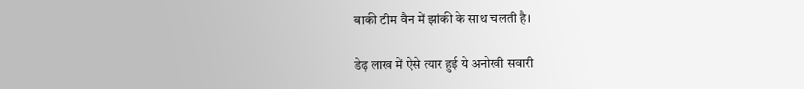बाकी टीम वैन में झांकी के साथ चलती है।

डेढ़ लाख में ऐसे त्यार हुई ये अनोखी सवारी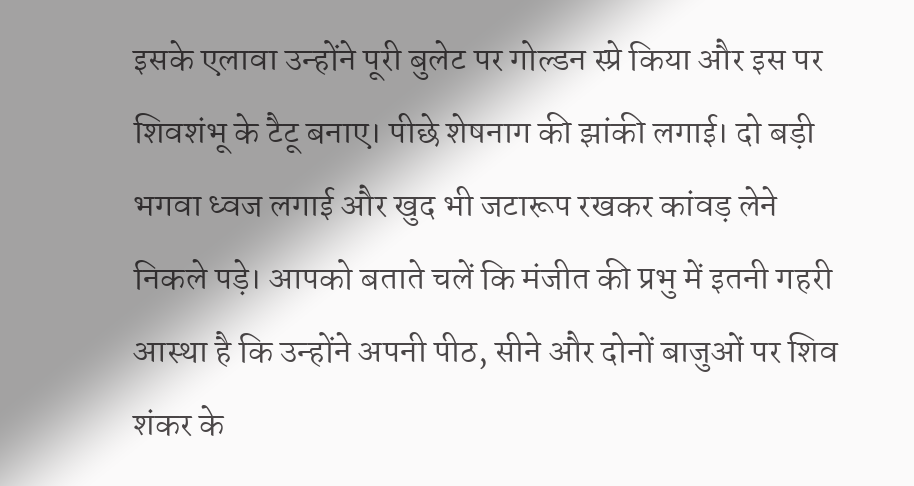इसके एलावा उन्होंने पूरी बुलेट पर गोल्डन स्प्रे किया और इस पर शिवशंभू के टैटू बनाए। पीछे शेषनाग की झांकी लगाई। दो बड़ी भगवा ध्वज लगाई और खुद भी जटारूप रखकर कांवड़ लेने निकले पड़े। आपको बताते चलें कि मंजीत की प्रभु में इतनी गहरी आस्था है कि उन्होंने अपनी पीठ, सीने और दोनों बाजुओं पर शिव शंकर के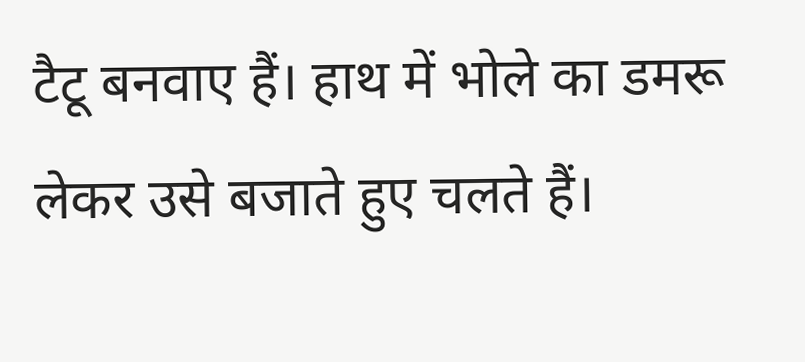टैटू बनवाए हैं। हाथ में भोले का डमरू लेकर उसे बजाते हुए चलते हैं।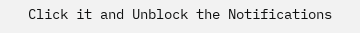Click it and Unblock the Notifications